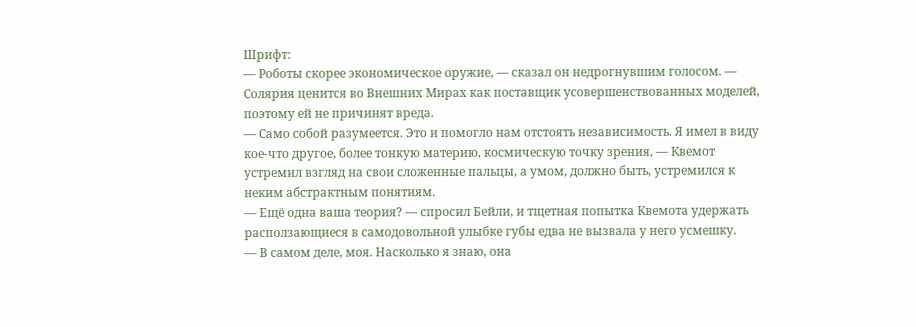Шрифт:
— Роботы скорее экономическое оружие, — сказал он недрогнувшим голосом. — Солярия ценится во Внешних Мирах как поставщик усовершенствованных моделей, поэтому ей не причинят вреда.
— Само собой разумеется. Это и помогло нам отстоять независимость. Я имел в виду кое-что другое, более тонкую материю, космическую точку зрения, — Квемот устремил взгляд на свои сложенные пальцы, а умом, должно быть, устремился к неким абстрактным понятиям.
— Ещё одна ваша теория? — спросил Бейли, и тщетная попытка Квемота удержать расползающиеся в самодовольной улыбке губы едва не вызвала у него усмешку.
— В самом деле, моя. Насколько я знаю, она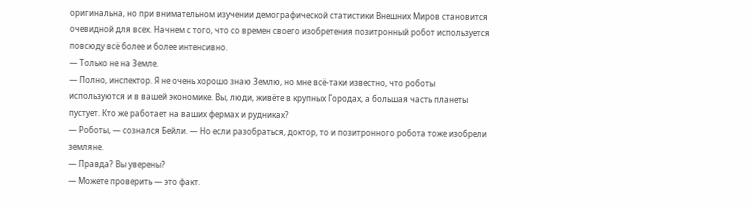оригинальна, но при внимательном изучении демографической статистики Внешних Миров становится очевидной для всех. Начнем с того, что со времен своего изобретения позитронный робот используется повсюду всё более и более интенсивно.
— Только не на Земле.
— Полно, инспектор. Я не очень хорошо знаю Землю, но мне всё-таки известно, что роботы используются и в вашей экономике. Вы, люди, живёте в крупных Городах, а большая часть планеты пустует. Кто же работает на ваших фермах и рудниках?
— Роботы, — сознался Бейли. — Но если разобраться, доктор, то и позитронного робота тоже изобрели земляне.
— Правда? Вы уверены?
— Можете проверить — это факт.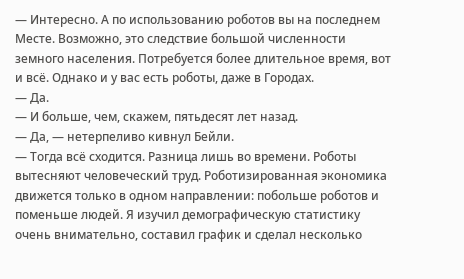— Интересно. А по использованию роботов вы на последнем Месте. Возможно, это следствие большой численности земного населения. Потребуется более длительное время, вот и всё. Однако и у вас есть роботы, даже в Городах.
— Да.
— И больше, чем, скажем, пятьдесят лет назад.
— Да, — нетерпеливо кивнул Бейли.
— Тогда всё сходится. Разница лишь во времени. Роботы вытесняют человеческий труд. Роботизированная экономика движется только в одном направлении: побольше роботов и поменьше людей. Я изучил демографическую статистику очень внимательно, составил график и сделал несколько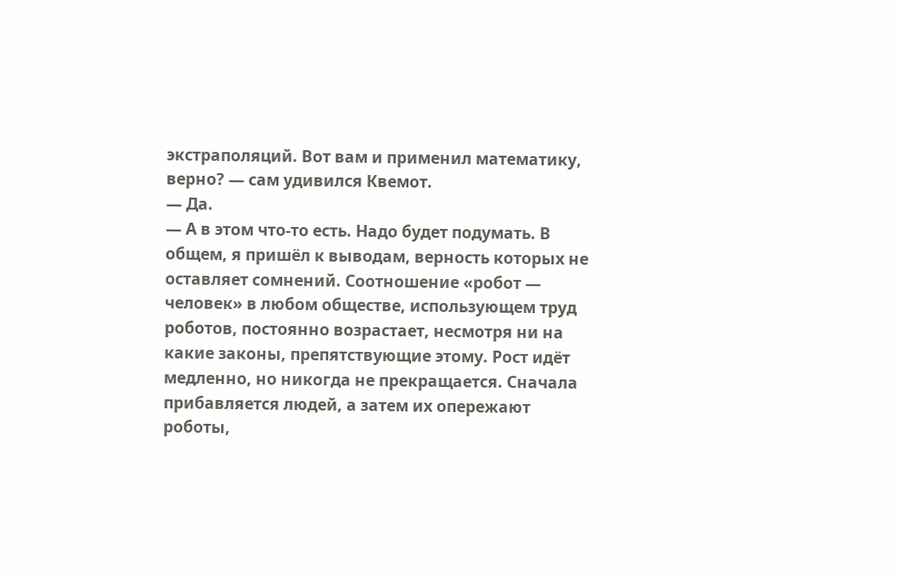экстраполяций. Вот вам и применил математику, верно? — сам удивился Квемот.
— Да.
— А в этом что-то есть. Надо будет подумать. В общем, я пришёл к выводам, верность которых не оставляет сомнений. Соотношение «робот — человек» в любом обществе, использующем труд роботов, постоянно возрастает, несмотря ни на какие законы, препятствующие этому. Рост идёт медленно, но никогда не прекращается. Сначала прибавляется людей, а затем их опережают роботы,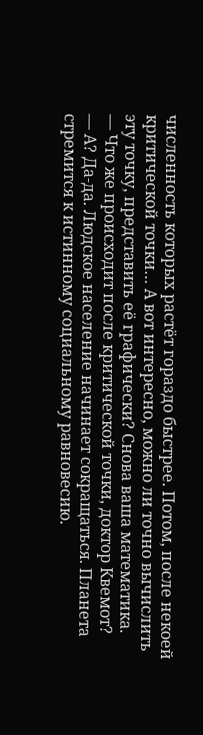численность которых растёт гораздо быстрее. Потом, после некоей критической точки… А вот интересно, можно ли точно вычислить эту точку, представить её графически? Снова ваша математика.
— Что же происходит после критической точки, доктор Квемот?
— А? Да-да. Людское население начинает сокращаться. Планета стремится к истинному социальному равновесию.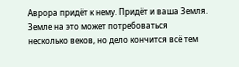Аврора придёт к нему. Придёт и ваша Земля. Земле на это может потребоваться несколько веков, но дело кончится всё тем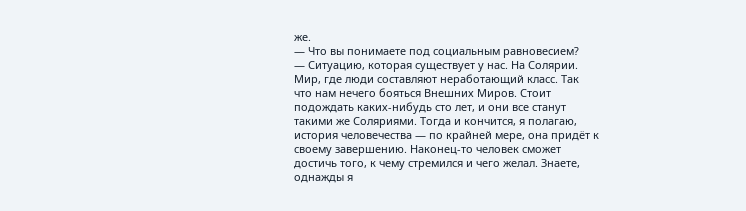же.
— Что вы понимаете под социальным равновесием?
— Ситуацию, которая существует у нас. На Солярии. Мир, где люди составляют неработающий класс. Так что нам нечего бояться Внешних Миров. Стоит подождать каких-нибудь сто лет, и они все станут такими же Соляриями. Тогда и кончится, я полагаю, история человечества — по крайней мере, она придёт к своему завершению. Наконец-то человек сможет достичь того, к чему стремился и чего желал. Знаете, однажды я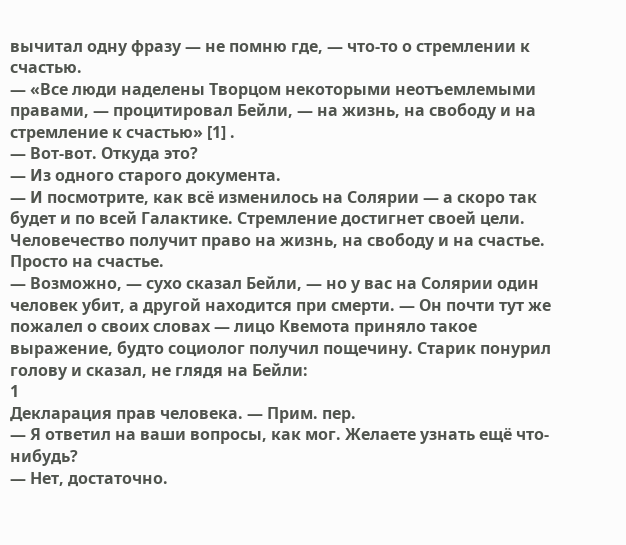вычитал одну фразу — не помню где, — что-то о стремлении к счастью.
— «Все люди наделены Творцом некоторыми неотъемлемыми правами, — процитировал Бейли, — на жизнь, на свободу и на стремление к счастью» [1] .
— Вот-вот. Откуда это?
— Из одного старого документа.
— И посмотрите, как всё изменилось на Солярии — а скоро так будет и по всей Галактике. Стремление достигнет своей цели. Человечество получит право на жизнь, на свободу и на счастье. Просто на счастье.
— Возможно, — сухо сказал Бейли, — но у вас на Солярии один человек убит, а другой находится при смерти. — Он почти тут же пожалел о своих словах — лицо Квемота приняло такое выражение, будто социолог получил пощечину. Старик понурил голову и сказал, не глядя на Бейли:
1
Декларация прав человека. — Прим. пер.
— Я ответил на ваши вопросы, как мог. Желаете узнать ещё что-нибудь?
— Нет, достаточно.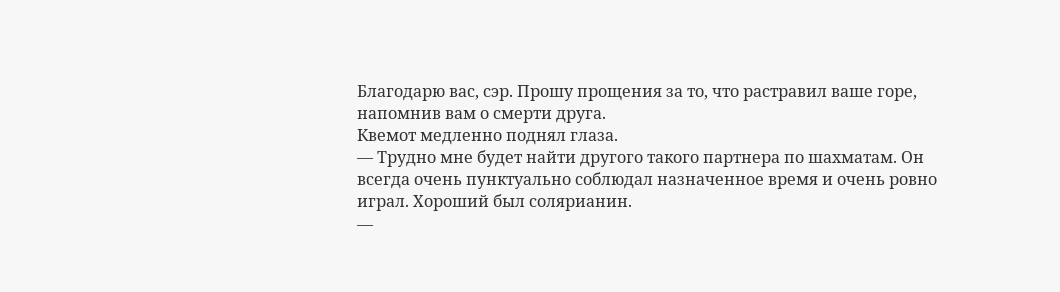Благодарю вас, сэр. Прошу прощения за то, что растравил ваше горе, напомнив вам о смерти друга.
Квемот медленно поднял глаза.
— Трудно мне будет найти другого такого партнера по шахматам. Он всегда очень пунктуально соблюдал назначенное время и очень ровно играл. Хороший был солярианин.
—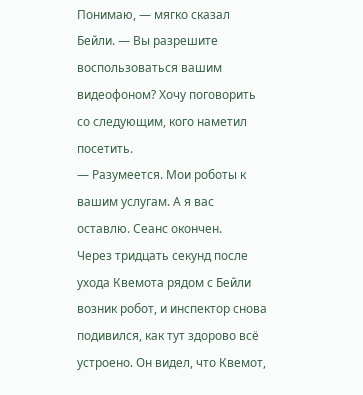Понимаю, — мягко сказал Бейли. — Вы разрешите воспользоваться вашим видеофоном? Хочу поговорить со следующим, кого наметил посетить.
— Разумеется. Мои роботы к вашим услугам. А я вас оставлю. Сеанс окончен.
Через тридцать секунд после ухода Квемота рядом с Бейли возник робот, и инспектор снова подивился, как тут здорово всё устроено. Он видел, что Квемот,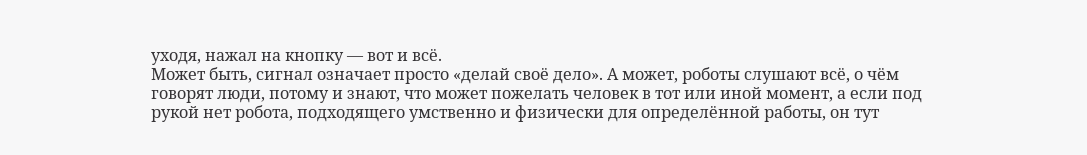уходя, нажал на кнопку — вот и всё.
Может быть, сигнал означает просто «делай своё дело». А может, роботы слушают всё, о чём говорят люди, потому и знают, что может пожелать человек в тот или иной момент, а если под рукой нет робота, подходящего умственно и физически для определённой работы, он тут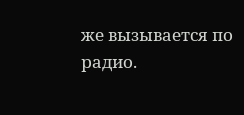же вызывается по радио.